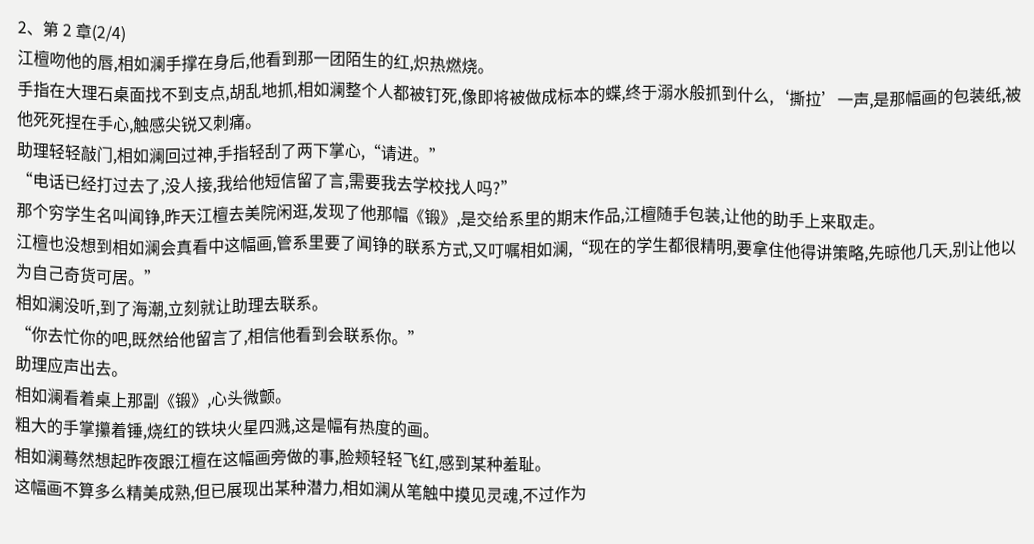2、第 2 章(2/4)
江檀吻他的唇,相如澜手撑在身后,他看到那一团陌生的红,炽热燃烧。
手指在大理石桌面找不到支点,胡乱地抓,相如澜整个人都被钉死,像即将被做成标本的蝶,终于溺水般抓到什么,‘撕拉’一声,是那幅画的包装纸,被他死死捏在手心,触感尖锐又刺痛。
助理轻轻敲门,相如澜回过神,手指轻刮了两下掌心,“请进。”
“电话已经打过去了,没人接,我给他短信留了言,需要我去学校找人吗?”
那个穷学生名叫闻铮,昨天江檀去美院闲逛,发现了他那幅《锻》,是交给系里的期末作品,江檀随手包装,让他的助手上来取走。
江檀也没想到相如澜会真看中这幅画,管系里要了闻铮的联系方式,又叮嘱相如澜,“现在的学生都很精明,要拿住他得讲策略,先晾他几天,别让他以为自己奇货可居。”
相如澜没听,到了海潮,立刻就让助理去联系。
“你去忙你的吧,既然给他留言了,相信他看到会联系你。”
助理应声出去。
相如澜看着桌上那副《锻》,心头微颤。
粗大的手掌攥着锤,烧红的铁块火星四溅,这是幅有热度的画。
相如澜蓦然想起昨夜跟江檀在这幅画旁做的事,脸颊轻轻飞红,感到某种羞耻。
这幅画不算多么精美成熟,但已展现出某种潜力,相如澜从笔触中摸见灵魂,不过作为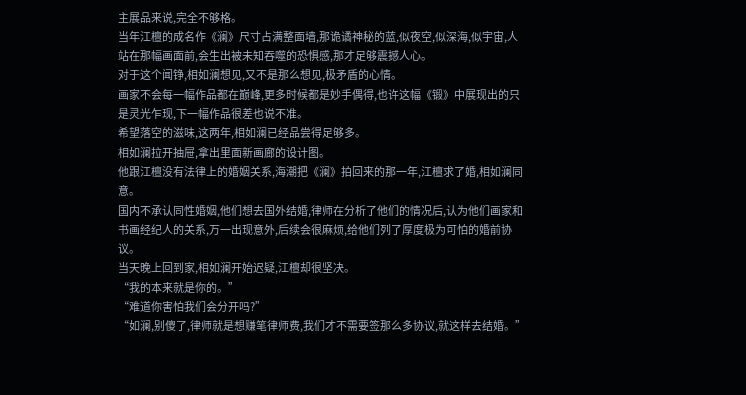主展品来说,完全不够格。
当年江檀的成名作《澜》尺寸占满整面墙,那诡谲神秘的蓝,似夜空,似深海,似宇宙,人站在那幅画面前,会生出被未知吞噬的恐惧感,那才足够震撼人心。
对于这个闻铮,相如澜想见,又不是那么想见,极矛盾的心情。
画家不会每一幅作品都在巅峰,更多时候都是妙手偶得,也许这幅《锻》中展现出的只是灵光乍现,下一幅作品很差也说不准。
希望落空的滋味,这两年,相如澜已经品尝得足够多。
相如澜拉开抽屉,拿出里面新画廊的设计图。
他跟江檀没有法律上的婚姻关系,海潮把《澜》拍回来的那一年,江檀求了婚,相如澜同意。
国内不承认同性婚姻,他们想去国外结婚,律师在分析了他们的情况后,认为他们画家和书画经纪人的关系,万一出现意外,后续会很麻烦,给他们列了厚度极为可怕的婚前协议。
当天晚上回到家,相如澜开始迟疑,江檀却很坚决。
“我的本来就是你的。”
“难道你害怕我们会分开吗?”
“如澜,别傻了,律师就是想赚笔律师费,我们才不需要签那么多协议,就这样去结婚。”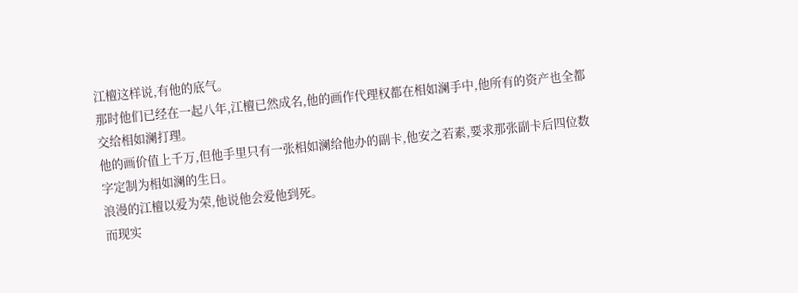江檀这样说,有他的底气。
那时他们已经在一起八年,江檀已然成名,他的画作代理权都在相如澜手中,他所有的资产也全都交给相如澜打理。
他的画价值上千万,但他手里只有一张相如澜给他办的副卡,他安之若素,要求那张副卡后四位数字定制为相如澜的生日。
浪漫的江檀以爱为荣,他说他会爱他到死。
而现实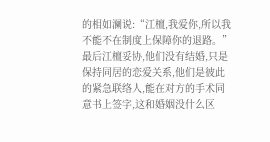的相如澜说:“江檀,我爱你,所以我不能不在制度上保障你的退路。”
最后江檀妥协,他们没有结婚,只是保持同居的恋爱关系,他们是彼此的紧急联络人,能在对方的手术同意书上签字,这和婚姻没什么区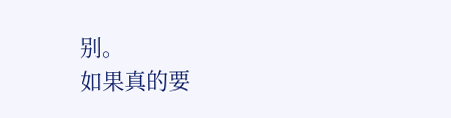别。
如果真的要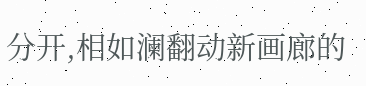分开,相如澜翻动新画廊的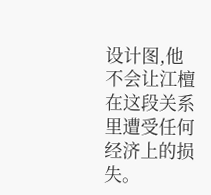设计图,他不会让江檀在这段关系里遭受任何经济上的损失。